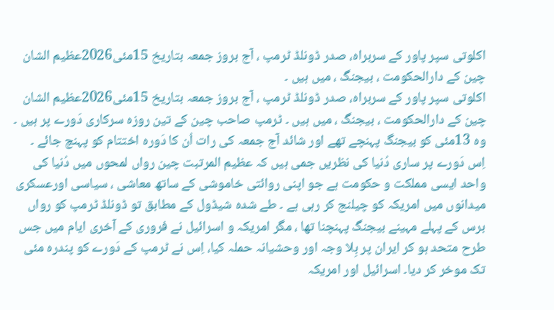اکلوتی سپر پاور کے سربراہ، صدر ڈونلڈ ٹرمپ ، آج بروز جمعہ بتاریخ 15مئی2026عظیم الشان چین کے دارالحکومت ، بیجنگ ، میں ہیں ۔
اکلوتی سپر پاور کے سربراہ، صدر ڈونلڈ ٹرمپ ، آج بروز جمعہ بتاریخ 15مئی2026عظیم الشان چین کے دارالحکومت ، بیجنگ ، میں ہیں ۔ ٹرمپ صاحب چین کے تین روزہ سرکاری دَورے پر ہیں ۔ وہ 13مئی کو بیجنگ پہنچے تھے اور شائد آج جمعہ کی رات اُن کا دَورہ اختتام کو پہنچ جائے ۔
اِس دَورے پر ساری دُنیا کی نظریں جمی ہیں کہ عظیم المرتبت چین رواں لمحوں میں دُنیا کی واحد ایسی مملکت و حکومت ہے جو اپنی روائتی خاموشی کے ساتھ معاشی ، سیاسی اورعسکری میدانوں میں امریکہ کو چیلنج کر رہی ہے ۔ طے شدہ شیڈول کے مطابق تو ڈونلڈ ٹرمپ کو رواں برس کے پہلے مہینے بیجنگ پہنچنا تھا ، مگر امریکہ و اسرائیل نے فروری کے آخری ایام میں جس طرح متحد ہو کر ایران پر بِلا وجہ اور وحشیانہ حملہ کیا، اِس نے ٹرمپ کے دَورے کو پندرہ مئی تک موخر کر دیا۔ اسرائیل اور امریکہ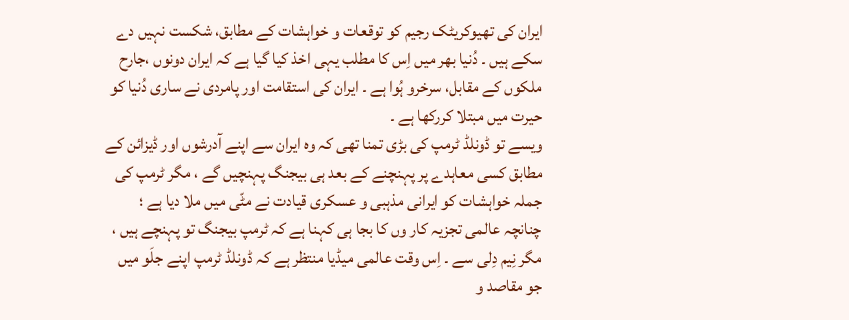ایران کی تھیوکریٹک رجیم کو توقعات و خواہشات کے مطابق، شکست نہیں دے سکے ہیں ۔ دُنیا بھر میں اِس کا مطلب یہی اخذ کیا گیا ہے کہ ایران دونوں ،جارح ملکوں کے مقابل، سرخرو ہُوا ہے ۔ ایران کی استقامت اور پامردی نے ساری دُنیا کو حیرت میں مبتلا کررکھا ہے ۔
ویسے تو ڈونلڈ ٹرمپ کی بڑی تمنا تھی کہ وہ ایران سے اپنے آدرشوں اور ڈیزائن کے مطابق کسی معاہدے پر پہنچنے کے بعد ہی بیجنگ پہنچیں گے ، مگر ٹرمپ کی جملہ خواہشات کو ایرانی مذہبی و عسکری قیادت نے مٹّی میں ملا دیا ہے ؛ چنانچہ عالمی تجزیہ کار وں کا بجا ہی کہنا ہے کہ ٹرمپ بیجنگ تو پہنچے ہیں ، مگر نِیم دِلی سے ۔ اِس وقت عالمی میڈیا منتظر ہے کہ ڈونلڈ ٹرمپ اپنے جلَو میں جو مقاصد و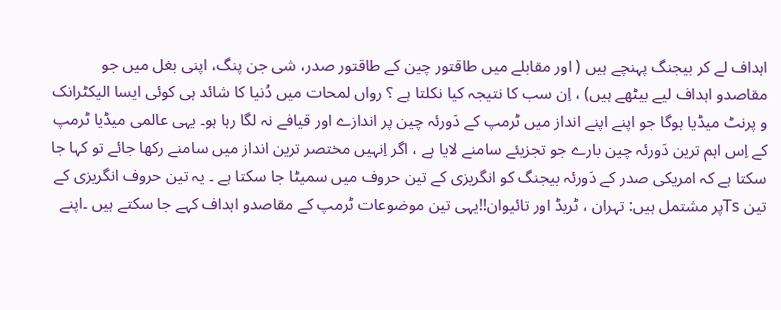اہداف لے کر بیجنگ پہنچے ہیں ( اور مقابلے میں طاقتور چین کے طاقتور صدر، شی جن پنگ، اپنی بغل میں جو مقاصدو اہداف لیے بیٹھے ہیں) ، اِن سب کا نتیجہ کیا نکلتا ہے ؟ رواں لمحات میں دُنیا کا شائد ہی کوئی ایسا الیکٹرانک و پرنٹ میڈیا ہوگا جو اپنے اپنے انداز میں ٹرمپ کے دَورئہ چین پر اندازے اور قیافے نہ لگا رہا ہو۔ یہی عالمی میڈیا ٹرمپ کے اِس اہم ترین دَورئہ چین بارے جو تجزیئے سامنے لایا ہے ، اگر اِنہیں مختصر ترین انداز میں سامنے رکھا جائے تو کہا جا سکتا ہے کہ امریکی صدر کے دَورئہ بیجنگ کو انگریزی کے تین حروف میں سمیٹا جا سکتا ہے ۔ یہ تین حروف انگریزی کے تین Tsپر مشتمل ہیں: تہران ، ٹریڈ اور تائیوان!!یہی تین موضوعات ٹرمپ کے مقاصدو اہداف کہے جا سکتے ہیں ۔اپنے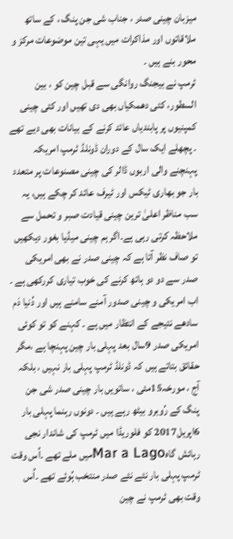میزبان چینی صدر ، جناب شی جن پنگ ، کے ساتھ ملاقاتوں اور مذاکرات میں یہی تین موضوعات مرکز و محور بنے ہیں ۔
ٹرمپ نے بیجنگ روانگی سے قبل چین کو ، بین السطور، کئی دھمکیاں بھی دی تھیں اور کئی چینی کمپنیوں پر پابندیاں عائد کرنے کے بیانات بھی دیے تھے ۔ پچھلے ایک سال کے دوران ڈونلڈ ٹرمپ امریکہ پہنچنے والی اربوں ڈالر کی چینی مصنوعات پر متعدد بار جو بھاری ٹیکس اور ٹیرف عائد کر چکے ہیں، یہ سب مناظر اعلیٰ ترین چینی قیادت صبر و تحمل سے ملاحظہ کرتی رہی ہے۔اگر ہم چینی میڈیا بغور دیکھیں تو صاف نظر آتا ہے کہ چینی صدر نے بھی امریکی صدر سے دو دو ہاتھ کرنے کی خوب تیاری کررکھی ہے ۔
اب امریکی و چینی صدور آمنے سامنے ہیں اور دُنیا دَم سادھے نتیجے کے انتظار میں ہے ۔ کہنے کو تو کوئی امریکی صدر 9سال بعد پہلی بار چین پہنچا ہے ،مگر حقائق بتاتے ہیں کہ ڈونلڈ ٹرمپ پہلی بار نہیں ، بلکہ آج ، مورخہ15مئی ، ساتویں بار چینی صدر شی جن پنگ کے رُوبرو بیٹھ رہے ہیں ۔ دونوں رہنما پہلی بار 6اپریل2017 کو فلوریڈا میں ٹرمپ کی شاندار نجی رہائش گاہMar a Lagoمیں ملے تھے ۔اُس وقت ٹرمپ پہلی بار نئے نئے صدر منتخب ہُوئے تھے ۔اُس وقت بھی ٹرمپ نے چین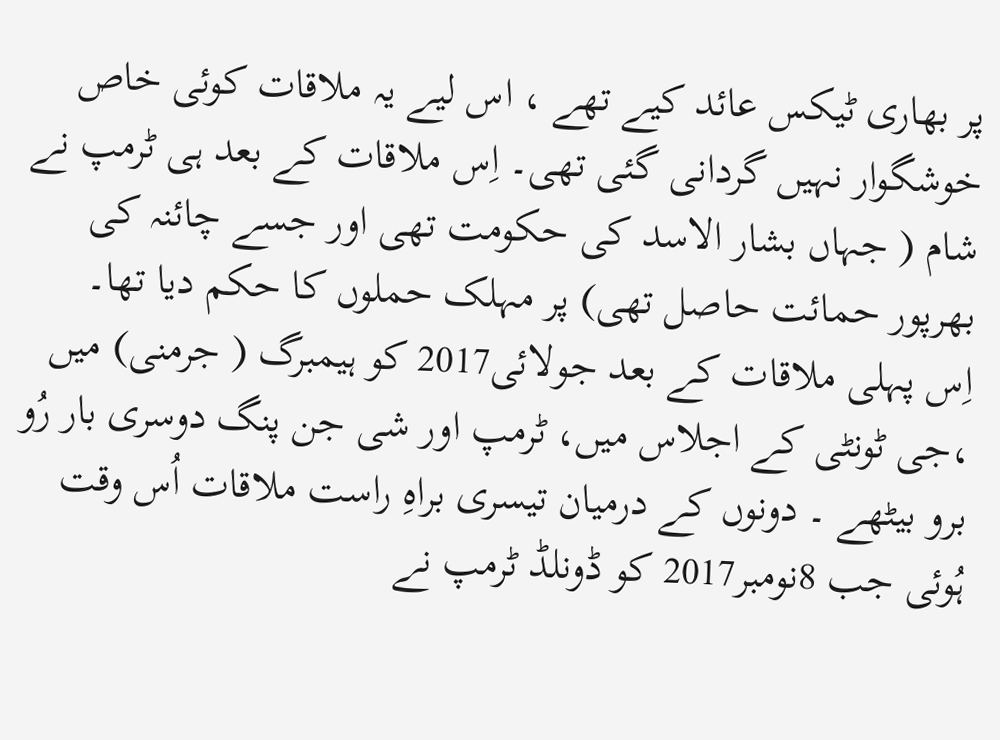پر بھاری ٹیکس عائد کیے تھے ، اس لیے یہ ملاقات کوئی خاص خوشگوار نہیں گردانی گئی تھی۔ اِس ملاقات کے بعد ہی ٹرمپ نے شام ( جہاں بشار الاسد کی حکومت تھی اور جسے چائنہ کی بھرپور حمائت حاصل تھی) پر مہلک حملوں کا حکم دیا تھا۔
اِس پہلی ملاقات کے بعد جولائی2017 کو ہیمبرگ ( جرمنی) میں ،جی ٹونٹی کے اجلاس میں، ٹرمپ اور شی جن پنگ دوسری بار رُو برو بیٹھے ۔ دونوں کے درمیان تیسری براہِ راست ملاقات اُس وقت ہُوئی جب 8نومبر2017 کو ڈونلڈ ٹرمپ نے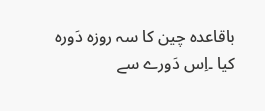باقاعدہ چین کا سہ روزہ دَورہ کیا ۔اِس دَورے سے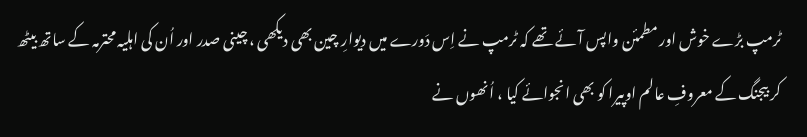ٹرمپ بڑے خوش اور مطمئن واپس آئے تھے کہ ٹرمپ نے اِس دَورے میں دیوارِ چین بھی دیکھی ، چینی صدر اور اُن کی اہلیہ محترمہ کے ساتھ بیٹھ کر بیجنگ کے معروفِ عالم اوپیرا کو بھی انجوائے کیا ، اُنھوں نے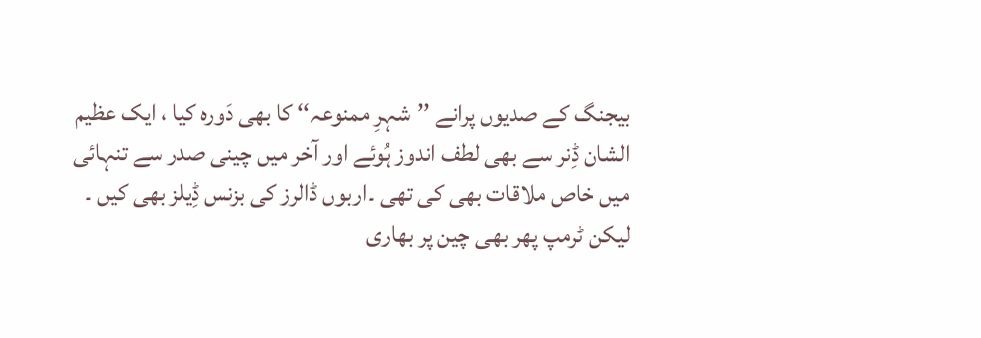بیجنگ کے صدیوں پرانے ’’شہرِ ممنوعہ‘‘ کا بھی دَورہ کیا ، ایک عظیم الشان ڈِنر سے بھی لطف اندوز ہُوئے اور آخر میں چینی صدر سے تنہائی میں خاص ملاقات بھی کی تھی ۔اربوں ڈالرز کی بزنس ڈِیلز بھی کیں ۔ لیکن ٹرمپ پھر بھی چین پر بھاری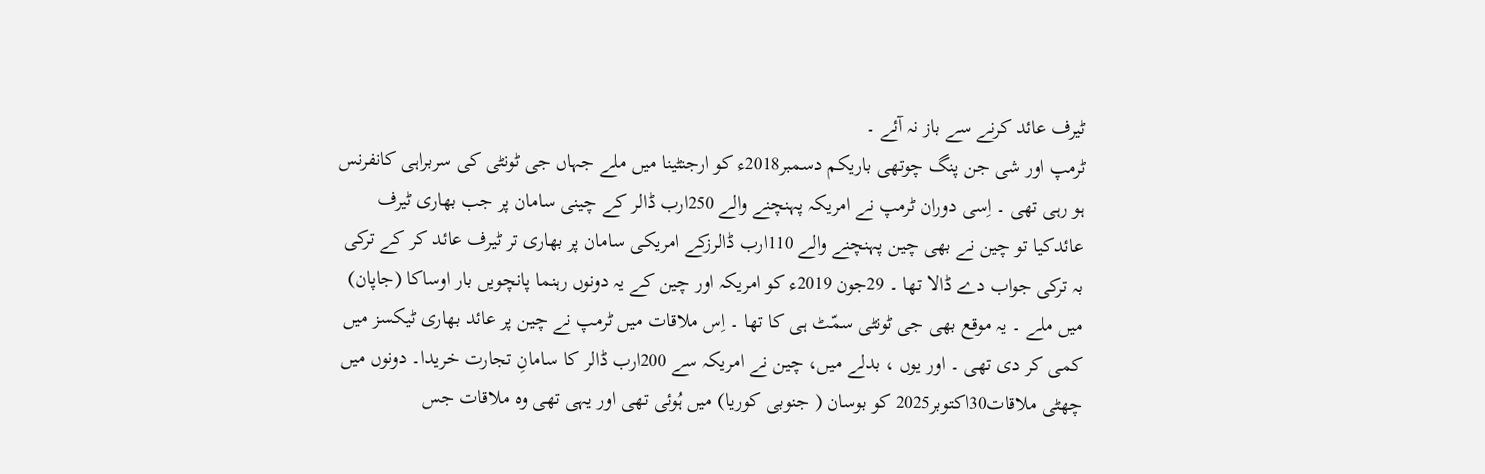ٹیرف عائد کرنے سے باز نہ آئے ۔
ٹرمپ اور شی جن پنگ چوتھی باریکم دسمبر2018ء کو ارجنٹینا میں ملے جہاں جی ٹونٹی کی سربراہی کانفرنس ہو رہی تھی ۔ اِسی دوران ٹرمپ نے امریکہ پہنچنے والے 250ارب ڈالر کے چینی سامان پر جب بھاری ٹیرف عائدکیا تو چین نے بھی چین پہنچنے والے 110ارب ڈالرزکے امریکی سامان پر بھاری تر ٹیرف عائد کر کے ترکی بہ ترکی جواب دے ڈالا تھا ۔ 29جون 2019ء کو امریکہ اور چین کے یہ دونوں رہنما پانچویں بار اوساکا (جاپان) میں ملے ۔ یہ موقع بھی جی ٹونٹی سمّٹ ہی کا تھا ۔ اِس ملاقات میں ٹرمپ نے چین پر عائد بھاری ٹیکسز میں کمی کر دی تھی ۔ اور یوں ، بدلے میں، چین نے امریکہ سے 200ارب ڈالر کا سامانِ تجارت خریدا۔ دونوں میں چھٹی ملاقات30اکتوبر2025 کو بوسان ( جنوبی کوریا) میں ہُوئی تھی اور یہی تھی وہ ملاقات جس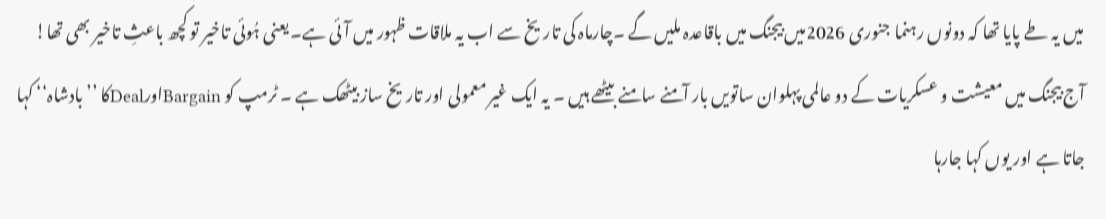میں یہ طے پایا تھا کہ دونوں رہنما جنوری 2026میں بیجنگ میں باقاعدہ ملیں گے ۔چارماہ کی تاریخ سے اب یہ ملاقات ظہور میں آ ئی ہے۔ یعنی ہُوئی تاخیر تو کچھ باعثِ تاخیر بھی تھا!
آج بیجنگ میں معیشت و عسکریات کے دو عالمی پہلوان ساتویں بار آمنے سامنے بیٹھے ہیں ۔ یہ ایک غیر معمولی اور تاریخ ساز بیٹھک ہے ۔ ٹرمپ کو BargainاورDealکا ’’بادشاہ‘‘ کہا جاتا ہے اور یوں کہا جارہا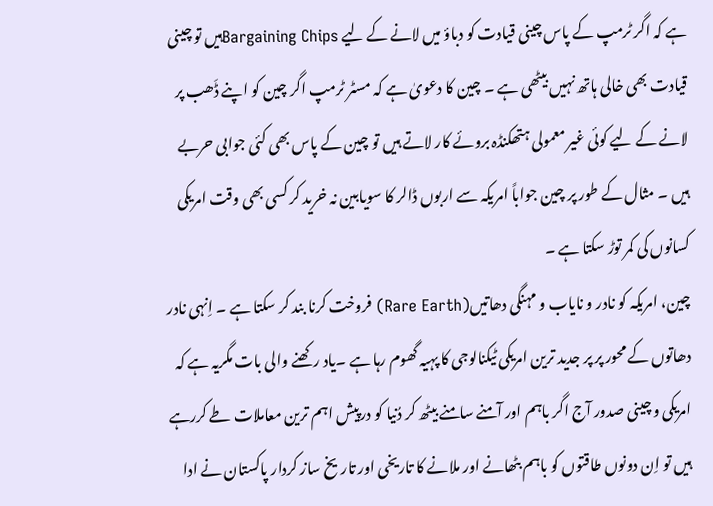ہے کہ اگر ٹرمپ کے پاس چینی قیادت کو دباؤ میں لانے کے لیے Bargaining Chipsہیں تو چینی قیادت بھی خالی ہاتھ نہیں بیٹھی ہے ۔ چین کا دعویٰ ہے کہ مسٹر ٹرمپ اگر چین کو اپنے ڈَھب پر لانے کے لیے کوئی غیر معمولی ہتھکنڈہ بروئے کار لاتے ہیں تو چین کے پاس بھی کئی جوابی حربے ہیں ۔ مثال کے طور پر چین جواباً امریکہ سے اربوں ڈالر کا سویابین نہ خرید کر کسی بھی وقت امریکی کسانوں کی کمر توڑ سکتا ہے ۔
چین، امریکہ کو نادر و نایاب و مہنگی دھاتیں(Rare Earth) فروخت کرنا بند کر سکتا ہے ۔ اِنہی نادر دھاتوں کے محور پر پر جدید ترین امریکی ٹیکنالوجی کا پہیہ گھوم رہا ہے ۔یاد رکھنے والی بات مگریہ ہے کہ امریکی و چینی صدور آج اگر باہم اور آمنے سامنے بیٹھ کر دُنیا کو درپیش اہم ترین معاملات طے کررہے ہیں تو اِن دونوں طاقتوں کو باہم بٹھانے اور ملانے کا تاریخی اور تاریخ ساز کردار پاکستان نے ادا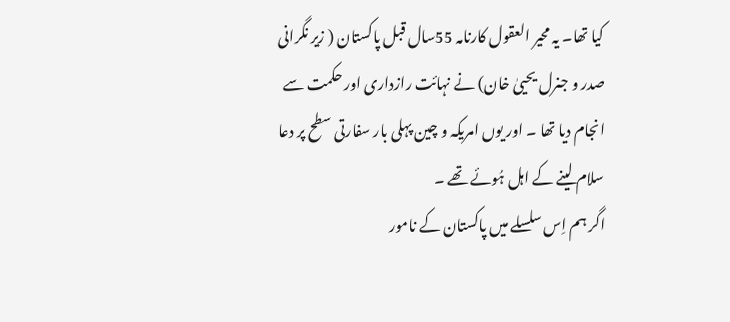کیا تھا۔ یہ محیر العقول کارنامہ 55سال قبل پاکستان ( زیر نگرانی صدر و جنرل یحییٰ خان) نے نہائت رازداری اور حکمت سے انجام دیا تھا ۔ اور یوں امریکہ و چین پہلی بار سفارتی سطح پر دعا سلام لینے کے اہل ہُوئے تھے ۔
اگر ہم اِس سلسلے میں پاکستان کے نامور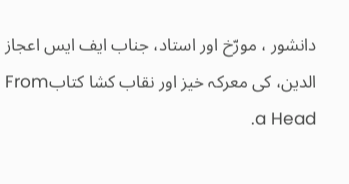دانشور ، مورّخ اور استاد، جناب ایف ایس اعجاز الدین، کی معرکہ خیز اور نقاب کشا کتابFrom a Head.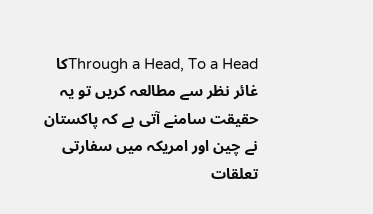Through a Head, To a Headکا غائر نظر سے مطالعہ کریں تو یہ حقیقت سامنے آتی ہے کہ پاکستان نے چین اور امریکہ میں سفارتی تعلقات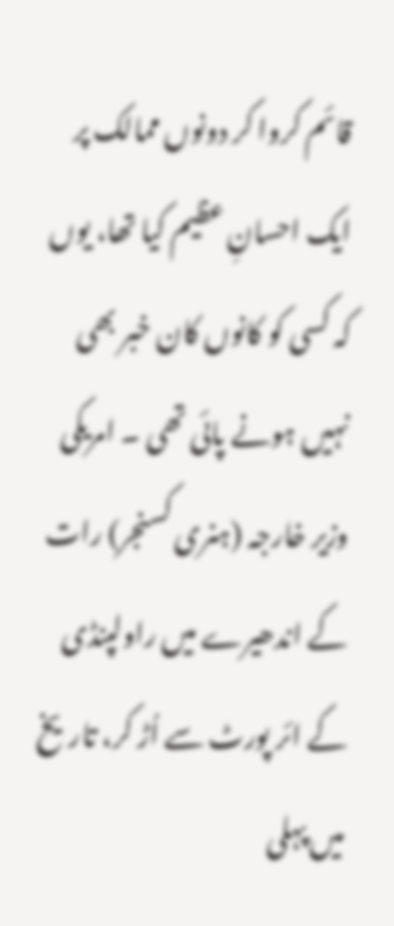قائم کروا کر دونوں ممالک پر ایک احسانِ عظیم کیا تھا، یوں کہ کسی کو کانوں کان خبر بھی نہیں ہونے پائی تھی ۔ امریکی وزیر خارجہ (ہنری کسنجر) رات کے اندھیرے میں راولپنڈی کے ائر پورٹ سے اُڑ کر، تاریخ میں پہلی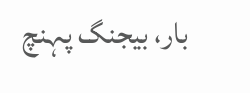بار، بیجنگ پہنچ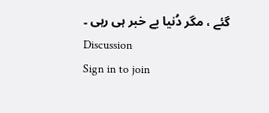گئے ، مگر دُنیا بے خبر ہی رہی ۔
Discussion
Sign in to join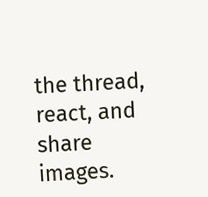the thread, react, and share images.